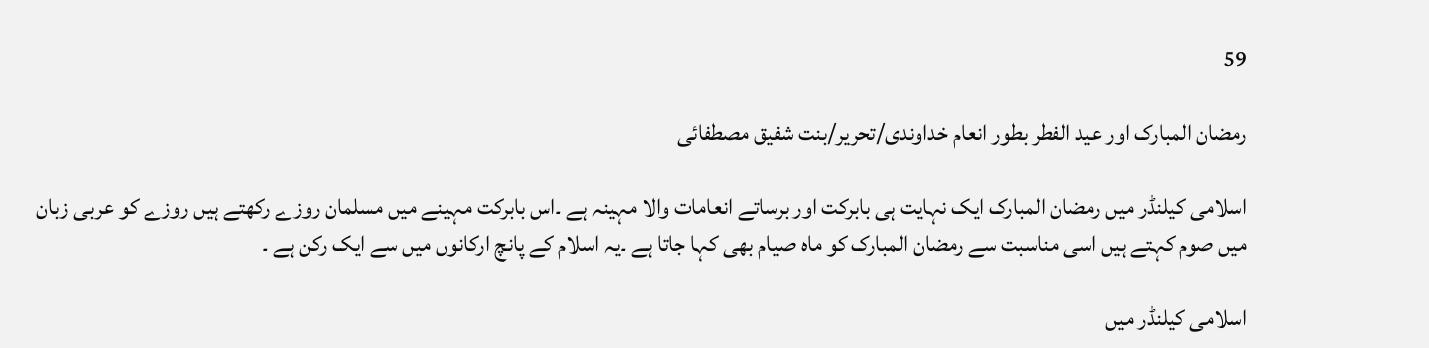59

رمضان المبارک اور عید الفطر بطور انعام خداوندی/تحریر/بنت شفیق مصطفائی

اسلامی کیلنڈر میں رمضان المبارک ایک نہایت ہی بابرکت اور برساتے انعامات والا مہینہ ہے ۔اس بابرکت مہینے میں مسلمان روزے رکھتے ہیں روزے کو عربی زبان میں صوم کہتے ہیں اسی مناسبت سے رمضان المبارک کو ماہ صیام بھی کہا جاتا ہے ۔یہ اسلام کے پانچ ارکانوں میں سے ایک رکن ہے ۔

اسلامی کیلنڈر میں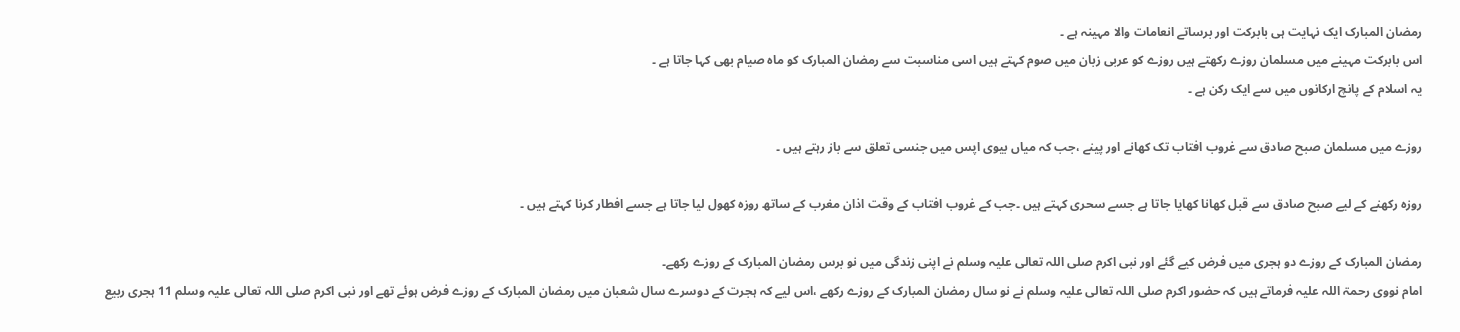رمضان المبارک ایک نہایت ہی بابرکت اور برساتے انعامات والا مہینہ ہے ۔
اس بابرکت مہینے میں مسلمان روزے رکھتے ہیں روزے کو عربی زبان میں صوم کہتے ہیں اسی مناسبت سے رمضان المبارک کو ماہ صیام بھی کہا جاتا ہے ۔
یہ اسلام کے پانچ ارکانوں میں سے ایک رکن ہے ۔

روزے میں مسلمان صبح صادق سے غروب افتاب تک کھانے اور پینے ،جب کہ میاں بیوی اپس میں جنسی تعلق سے باز رہتے ہیں ۔

روزہ رکھنے کے لیے صبح صادق سے قبل کھانا کھایا جاتا ہے جسے سحری کہتے ہیں ۔جب کے غروب افتاب کے وقت اذان مغرب کے ساتھ روزہ کھول لیا جاتا ہے جسے افطار کرنا کہتے ہیں ۔

رمضان المبارک کے روزے دو ہجری میں فرض کیے گئے اور نبی اکرم صلی اللہ تعالی علیہ وسلم نے اپنی زندگی میں نو برس رمضان المبارک کے روزے رکھے۔
امام نووی رحمۃ اللہ علیہ فرماتے ہیں کہ حضور اکرم صلی اللہ تعالی علیہ وسلم نے نو سال رمضان المبارک کے روزے رکھے ،اس لیے کہ ہجرت کے دوسرے سال شعبان میں رمضان المبارک کے روزے فرض ہوئے تھے اور نبی اکرم صلی اللہ تعالی علیہ وسلم 11 ہجری ربیع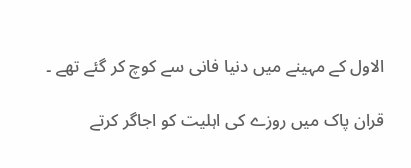الاول کے مہینے میں دنیا فانی سے کوچ کر گئے تھے ۔

قران پاک میں روزے کی اہلیت کو اجاگر کرتے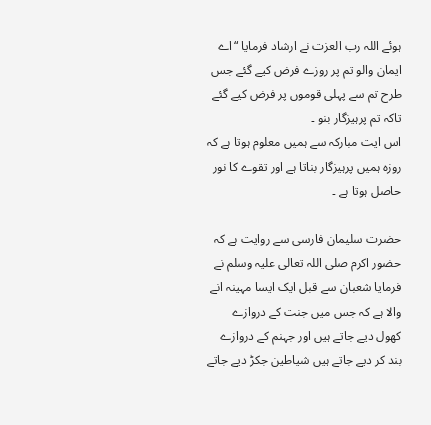ہوئے اللہ رب العزت نے ارشاد فرمایا “اے ایمان والو تم پر روزے فرض کیے گئے جس طرح تم سے پہلی قوموں پر فرض کیے گئے تاکہ تم پرہیزگار بنو ۔
اس ایت مبارکہ سے ہمیں معلوم ہوتا ہے کہ روزہ ہمیں پرہیزگار بناتا ہے اور تقوے کا نور حاصل ہوتا ہے ۔

حضرت سلیمان فارسی سے روایت ہے کہ حضور اکرم صلی اللہ تعالی علیہ وسلم نے فرمایا شعبان سے قبل ایک ایسا مہینہ انے والا ہے کہ جس میں جنت کے دروازے کھول دیے جاتے ہیں اور جہنم کے دروازے بند کر دیے جاتے ہیں شیاطین جکڑ دیے جاتے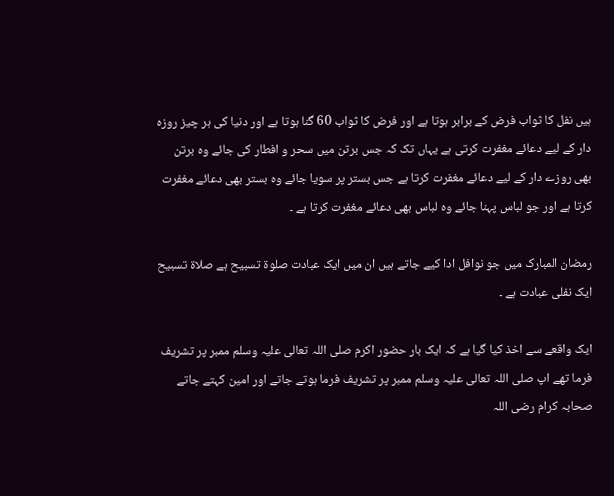ہیں نفل کا ثواب فرض کے برابر ہوتا ہے اور فرض کا ثواب 60 گنا ہوتا ہے اور دنیا کی ہر چیز روزہ دار کے لیے دعائے مغفرت کرتی ہے یہاں تک کہ جس برتن میں سحر و افطار کی جائے وہ برتن بھی روزے دار کے لیے دعائے مغفرت کرتا ہے جس بستر پر سویا جائے وہ بستر بھی دعائے مغفرت کرتا ہے اور جو لباس پہنا جائے وہ لباس بھی دعائے مغفرت کرتا ہے ۔

رمضان المبارک میں جو نوافل ادا کیے جاتے ہیں ان میں ایک عبادت صلوۃ تسبیح ہے صلاۃ تسبیح ایک نفلی عبادت ہے ۔

ایک واقعے سے اخذ کیا گیا ہے کہ ایک بار حضور اکرم صلی اللہ تعالی علیہ وسلم ممبر پر تشریف فرما تھے اپ صلی اللہ تعالی علیہ وسلم ممبر پر تشریف فرما ہوتے جاتے اور امین کہتے جاتے صحابہ کرام رضی اللہ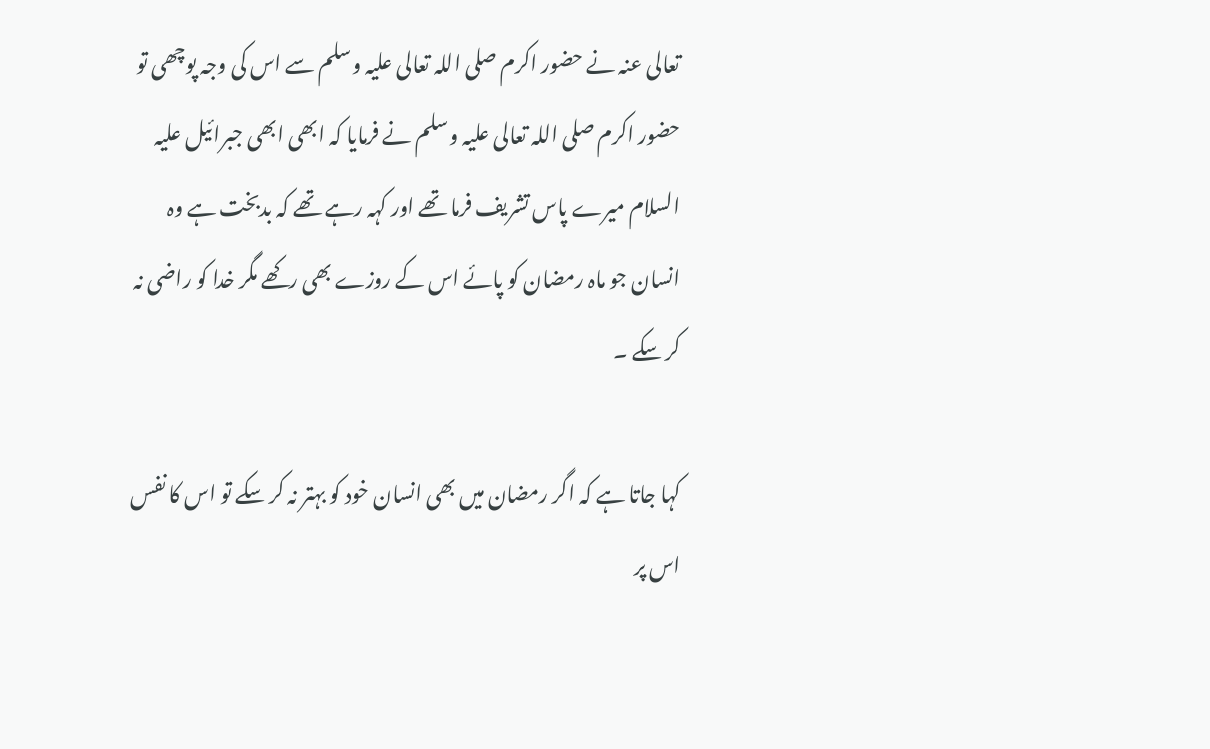تعالی عنہ نے حضور اکرم صلی اللہ تعالی علیہ وسلم سے اس کی وجہ پوچھی تو حضور اکرم صلی اللہ تعالی علیہ وسلم نے فرمایا کہ ابھی ابھی جبرائیل علیہ السلام میرے پاس تشریف فرما تھے اور کہہ رہے تھے کہ بدبخت ہے وہ انسان جو ماہ رمضان کو پائے اس کے روزے بھی رکھے مگر خدا کو راضی نہ کر سکے ۔

کہا جاتا ہے کہ اگر رمضان میں بھی انسان خود کو بہتر نہ کر سکے تو اس کا نفس اس پر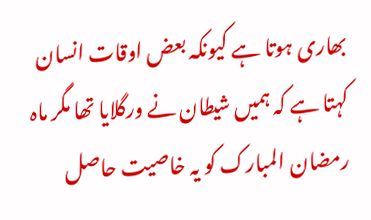بھاری ہوتا ہے کیونکہ بعض اوقات انسان کہتا ہے کہ ہمیں شیطان نے ورگلایا تھا مگر ماہ رمضان المبارک کو یہ خاصیت حاصل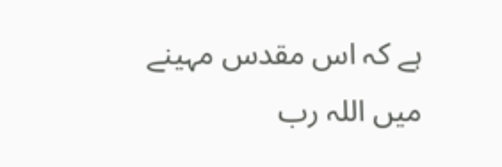ہے کہ اس مقدس مہینے میں اللہ رب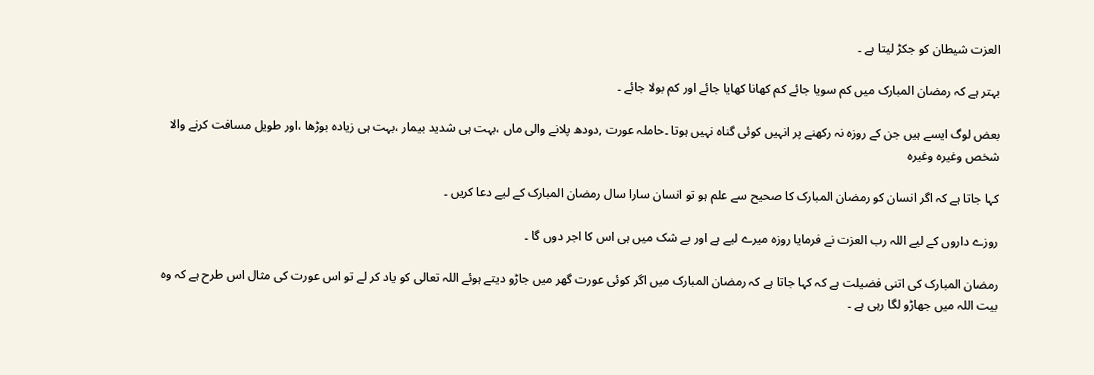العزت شیطان کو جکڑ لیتا ہے ۔

بہتر ہے کہ رمضان المبارک میں کم سویا جائے کم کھانا کھایا جائے اور کم بولا جائے ۔

بعض لوگ ایسے ہیں جن کے روزہ نہ رکھنے پر انہیں کوئی گناہ نہیں ہوتا ۔حاملہ عورت ,دودھ پلانے والی ماں ،بہت ہی شدید بیمار ،بہت ہی زیادہ بوڑھا ،اور طویل مسافت کرنے والا شخص وغیرہ وغیرہ

کہا جاتا ہے کہ اگر انسان کو رمضان المبارک کا صحیح سے علم ہو تو انسان سارا سال رمضان المبارک کے لیے دعا کریں ۔

روزے داروں کے لیے اللہ رب العزت نے فرمایا روزہ میرے لیے ہے اور بے شک میں ہی اس کا اجر دوں گا ۔

رمضان المبارک کی اتنی فضیلت ہے کہ کہا جاتا ہے کہ رمضان المبارک میں اگر کوئی عورت گھر میں جاڑو دیتے ہوئے اللہ تعالی کو یاد کر لے تو اس عورت کی مثال اس طرح ہے کہ وہ بیت اللہ میں جھاڑو لگا رہی ہے ۔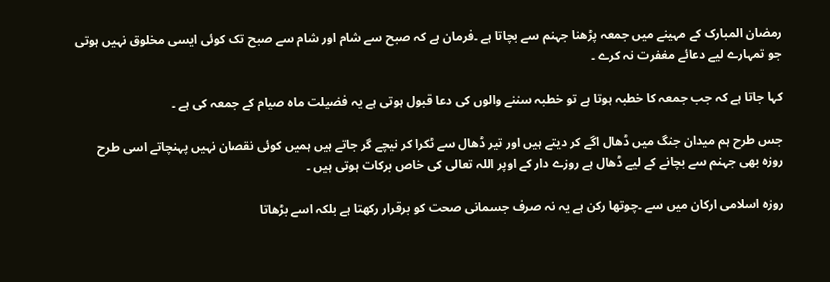رمضان المبارک کے مہینے میں جمعہ پڑھنا جہنم سے بچاتا ہے ۔فرمان ہے کہ صبح سے شام اور شام سے صبح تک کوئی ایسی مخلوق نہیں ہوتی جو تمہارے لیے دعائے مغفرت نہ کرے ۔

کہا جاتا ہے کہ جب جمعہ کا خطبہ ہوتا ہے تو خطبہ سننے والوں کی دعا قبول ہوتی ہے یہ فضیلت ماہ صیام کے جمعہ کی ہے ۔

جس طرح ہم میدان جنگ میں ڈھال اگے کر دیتے ہیں اور تیر ڈھال سے ٹکرا کر نیچے گر جاتے ہیں ہمیں کوئی نقصان نہیں پہنچاتے اسی طرح روزہ بھی جہنم سے بچانے کے لیے ڈھال ہے روزے دار کے اوپر اللہ تعالی کی خاص برکات ہوتی ہیں ۔

روزہ اسلامی ارکان میں سے ۔چوتھا رکن ہے یہ نہ صرف جسمانی صحت کو برقرار رکھتا ہے بلکہ اسے بڑھاتا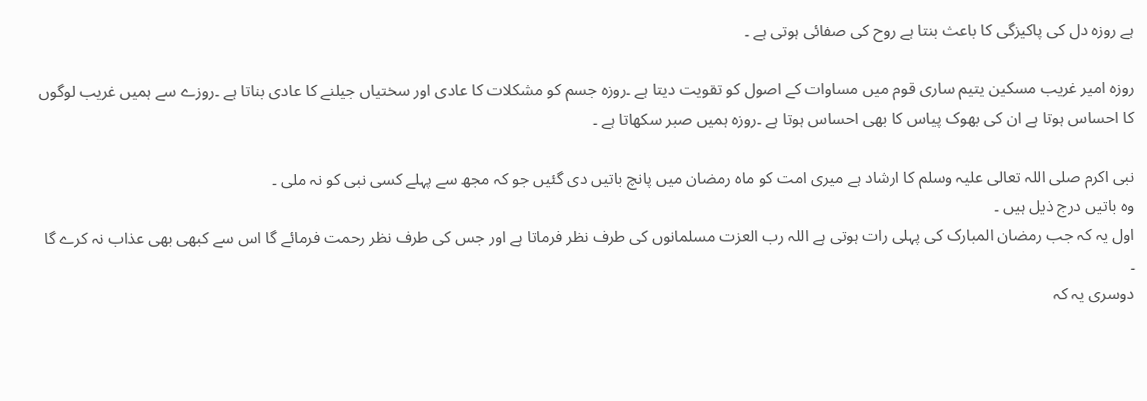ہے روزہ دل کی پاکیزگی کا باعث بنتا ہے روح کی صفائی ہوتی ہے ۔

روزہ امیر غریب مسکین یتیم ساری قوم میں مساوات کے اصول کو تقویت دیتا ہے ۔روزہ جسم کو مشکلات کا عادی اور سختیاں جیلنے کا عادی بناتا ہے ۔روزے سے ہمیں غریب لوگوں کا احساس ہوتا ہے ان کی بھوک پیاس کا بھی احساس ہوتا ہے ۔روزہ ہمیں صبر سکھاتا ہے ۔

نبی اکرم صلی اللہ تعالی علیہ وسلم کا ارشاد ہے میری امت کو ماہ رمضان میں پانچ باتیں دی گئیں جو کہ مجھ سے پہلے کسی نبی کو نہ ملی ۔
وہ باتیں درج ذیل ہیں ۔
اول یہ کہ جب رمضان المبارک کی پہلی رات ہوتی ہے اللہ رب العزت مسلمانوں کی طرف نظر فرماتا ہے اور جس کی طرف نظر رحمت فرمائے گا اس سے کبھی بھی عذاب نہ کرے گا ۔
دوسری یہ کہ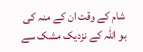شام کے وقت ان کے منہ کی بو اللہ کے نزدیک مشک سے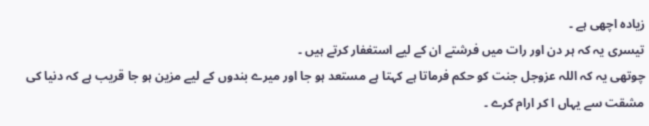زیادہ اچھی ہے ۔
تیسری یہ کہ ہر دن اور رات میں فرشتے ان کے لیے استغفار کرتے ہیں ۔
چوتھی یہ کہ اللہ عزوجل جنت کو حکم فرماتا ہے کہتا ہے مستعد ہو جا اور میرے بندوں کے لیے مزین ہو جا قریب ہے کہ دنیا کی مشقت سے یہاں ا کر ارام کرے ۔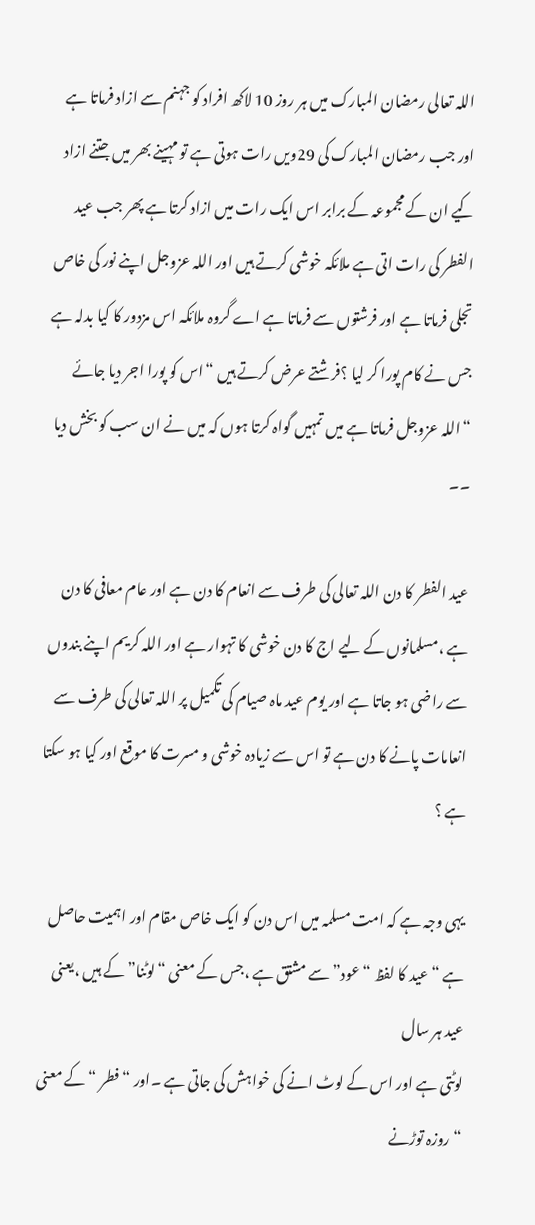اللہ تعالی رمضان المبارک میں ہر روز 10 لاکھ افراد کو جہنم سے ازاد فرماتا ہے اور جب رمضان المبارک کی 29ویں رات ہوتی ہے تو مہینے بھر میں جتنے ازاد کیے ان کے مجموعہ کے برابر اس ایک رات میں ازاد کرتا ہے پھر جب عید الفطر کی رات اتی ہے ملائکہ خوشی کرتے ہیں اور اللہ عزوجل اپنے نور کی خاص تجلی فرماتا ہے اور فرشتوں سے فرماتا ہے اے گروہ ملائکہ اس مزدور کا کیا بدلہ ہے جس نے کام پورا کر لیا ؟فرشتے عرض کرتے ہیں “اس کو پورا اجر دیا جائے “اللہ عزوجل فرماتا ہے میں تمہیں گواہ کرتا ہوں کہ میں نے ان سب کو بخش دیا ۔۔

عید الفطر کا دن اللہ تعالی کی طرف سے انعام کا دن ہے اور عام معافی کا دن ہے ،مسلمانوں کے لیے اج کا دن خوشی کا تہوار ہے اور اللہ کریم اپنے بندوں سے راضی ہو جاتا ہے اور یوم عید ماہ صیام کی تکمیل پر اللہ تعالی کی طرف سے انعامات پانے کا دن ہے تو اس سے زیادہ خوشی و مسرت کا موقع اور کیا ہو سکتا ہے ؟

یہی وجہ ہے کہ امت مسلمہ میں اس دن کو ایک خاص مقام اور اہمیت حاصل ہے “عید کا لفظ “عود” سے مشتق ہے ،جس کے معنی “لوٹنا” کے ہیں ،یعنی عید ہر سال
لوٹتی ہے اور اس کے لوٹ انے کی خواہش کی جاتی ہے ۔اور “فطر “کے معنی “روزہ توڑنے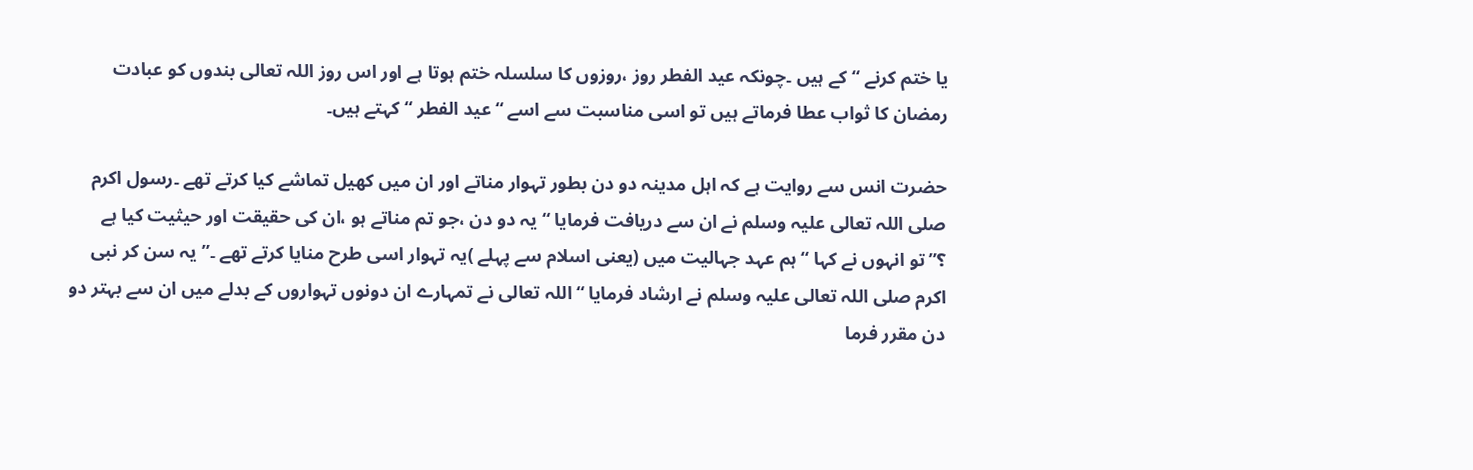یا ختم کرنے “کے ہیں ۔چونکہ عید الفطر روز ،روزوں کا سلسلہ ختم ہوتا ہے اور اس روز اللہ تعالی بندوں کو عبادت رمضان کا ثواب عطا فرماتے ہیں تو اسی مناسبت سے اسے “عید الفطر “کہتے ہیں۔

حضرت انس سے روایت ہے کہ اہل مدینہ دو دن بطور تہوار مناتے اور ان میں کھیل تماشے کیا کرتے تھے ۔رسول اکرم صلی اللہ تعالی علیہ وسلم نے ان سے دریافت فرمایا “یہ دو دن ،جو تم مناتے ہو ،ان کی حقیقت اور حیثیت کیا ہے ؟”تو انہوں نے کہا “ہم عہد جہالیت میں (یعنی اسلام سے پہلے )یہ تہوار اسی طرح منایا کرتے تھے ۔”یہ سن کر نبی اکرم صلی اللہ تعالی علیہ وسلم نے ارشاد فرمایا “اللہ تعالی نے تمہارے ان دونوں تہواروں کے بدلے میں ان سے بہتر دو دن مقرر فرما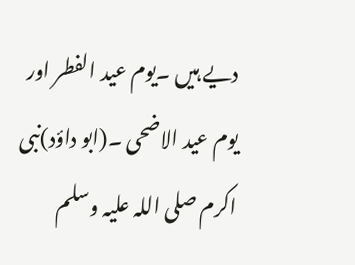دیے ہیں ۔یوم عید الفطر اور یوم عید الاضحی ۔(ابو داؤد)نبی اکرم صلی اللہ علیہ وسلم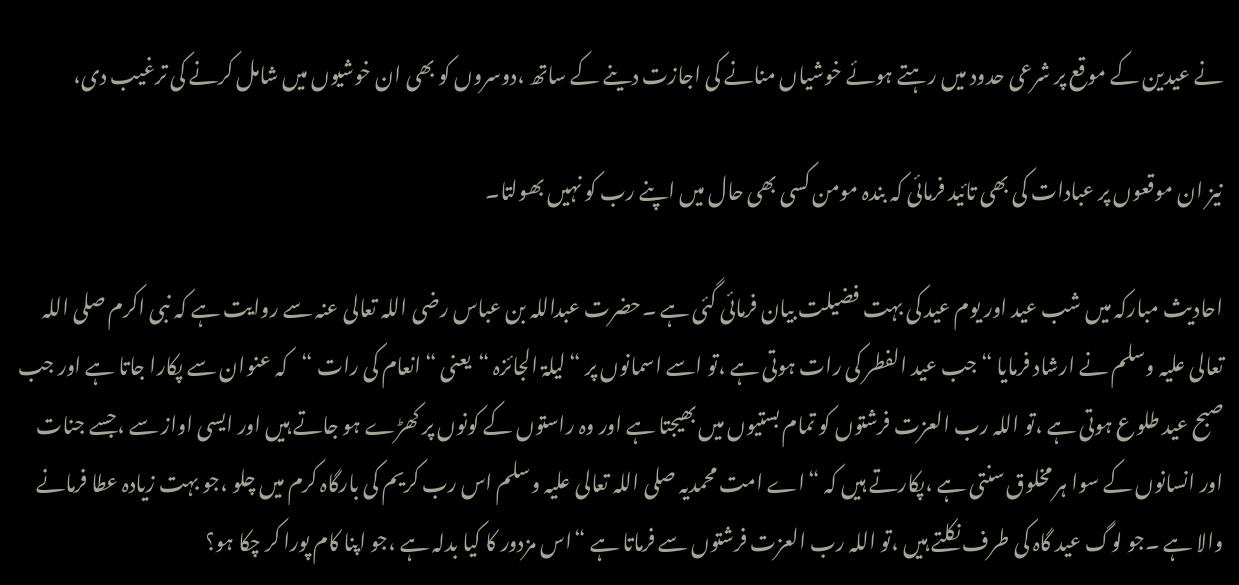نے عیدین کے موقع پر شرعی حدود میں رہتے ہوئے خوشیاں منانے کی اجازت دینے کے ساتھ ،دوسروں کو بھی ان خوشیوں میں شامل کرنے کی ترغیب دی،

نیز ان موقعوں پر عبادات کی بھی تائید فرمائی کہ بندہ مومن کسی بھی حال میں اپنے رب کو نہیں بھولتا۔

احادیث مبارکہ میں شب عید اور یوم عید کی بہت فضیلت بیان فرمائی گئی ہے ۔حضرت عبداللہ بن عباس رضی اللہ تعالی عنہ سے روایت ہے کہ نبی اکرم صلی اللہ تعالی علیہ وسلم نے ارشاد فرمایا “جب عید الفطر کی رات ہوتی ہے ،تو اسے اسمانوں پر “لیلۃ الجائزہ “یعنی “انعام کی رات “کہ عنوان سے پکارا جاتا ہے اور جب صبح عید طلوع ہوتی ہے ،تو اللہ رب العزت فرشتوں کو تمام بستیوں میں بھیجتا ہے اور وہ راستوں کے کونوں پر کھڑے ہو جاتے ہیں اور ایسی اواز سے ،جسے جنات اور انسانوں کے سوا ہر مخلوق سنتی ہے ،پکارتے ہیں کہ “اے امت محمدیہ صلی اللہ تعالی علیہ وسلم اس رب کریم کی بارگاہ کرم میں چلو ،جو بہت زیادہ عطا فرمانے والا ہے ۔جو لوگ عید گاہ کی طرف نکلتے ہیں ،تو اللہ رب العزت فرشتوں سے فرماتا ہے “اس مزدور کا کیا بدلہ ہے ،جو اپنا کام پورا کر چکا ہو؟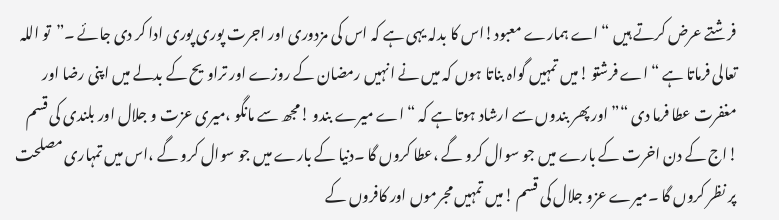فرشتے عرض کرتے ہیں “اے ہمارے معبود!اس کا بدلہ یہی ہے کہ اس کی مزدوری اور اجرت پوری پوری ادا کر دی جائے ۔”تو اللہ تعالی فرماتا ہے “اے فرشتو !میں تمہیں گواہ بناتا ہوں کہ میں نے انہیں رمضان کے روزے اور تراویح کے بدلے میں اپنی رضا اور مغفرت عطا فرما دی “”اور پھر بندوں سے ارشاد ہوتا ہے کہ “اے میرے بندو !مجھ سے مانگو ،میری عزت و جلال اور بلندی کی قسم !اج کے دن اخرت کے بارے میں جو سوال کرو گے ،عطا کروں گا ۔دنیا کے بارے میں جو سوال کرو گے ،اس میں تمہاری مصلحت پر نظر کروں گا ۔میرے عزو جلال کی قسم !میں تمہیں مجرموں اور کافروں کے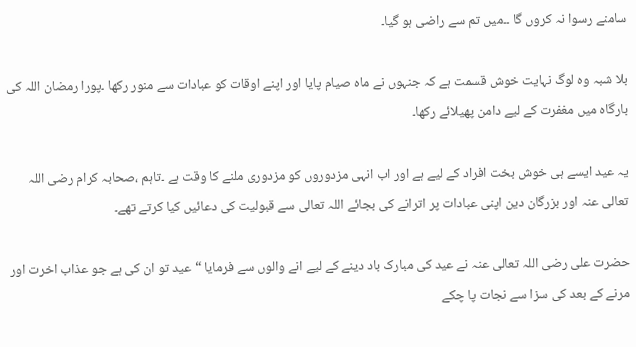سامنے رسوا نہ کروں گا ۔۔میں تم سے راضی ہو گیا۔

بلا شبہ وہ لوگ نہایت خوش قسمت ہے کہ جنہوں نے ماہ صیام پایا اور اپنے اوقات کو عبادات سے منور رکھا ۔پورا رمضان اللہ کی بارگاہ میں مغفرت کے لیے دامن پھیلائے رکھا۔

یہ عید ایسے ہی خوش بخت افراد کے لیے ہے اور اب انہی مزدوروں کو مزدوری ملنے کا وقت ہے ۔تاہم ،صحابہ کرام رضی اللہ تعالی عنہ اور بزرگان دین اپنی عبادات پر اترانے کی بجائے اللہ تعالی سے قبولیت کی دعائیں کیا کرتے تھے۔

حضرت علی رضی اللہ تعالی عنہ نے عید کی مبارک باد دینے کے لیے انے والوں سے فرمایا “عید تو ان کی ہے جو عذاب اخرت اور مرنے کے بعد کی سزا سے نجات پا چکے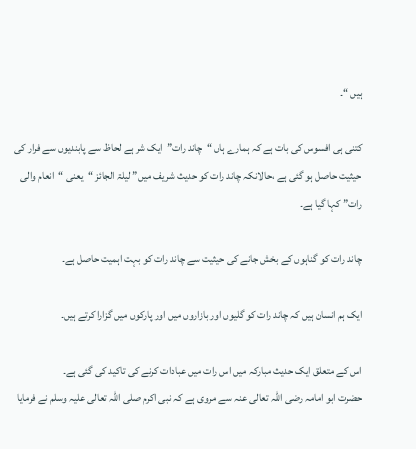ہیں “۔

کتنی ہی افسوس کی بات ہے کہ ہمارے ہاں “چاند رات”ایک شر ہے لحاظ سے پابندیوں سے فرار کی حیثیت حاصل ہو گئی ہے ،حالانکہ چاند رات کو حدیث شریف میں” لیلۃ الجائز “یعنی “انعام والی رات” کہا گیا ہے۔

چاند رات کو گناہوں کے بخش جانے کی حیثیت سے چاند رات کو بہت اہمیت حاصل ہے۔

ایک ہم انسان ہیں کہ چاند رات کو گلیوں اور بازاروں میں اور پارکوں میں گزارا کرتے ہیں۔

اس کے متعلق ایک حدیث مبارکہ میں اس رات میں عبادات کرنے کی تاکید کی گئی ہے۔
حضرت ابو امامہ رضی اللہ تعالی عنہ سے مروی ہے کہ نبی اکرم صلی اللہ تعالی علیہ وسلم نے فرمایا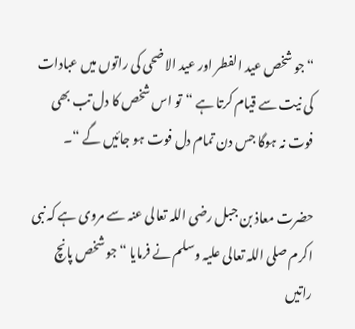“جو شخص عید الفطر اور عید الاضحی کی راتوں میں عبادات کی نیت سے قیام کرتا ہے “تو اس شخص کا دل تب بھی فوت نہ ہوگا جس دن تمام دل فوت ہو جائیں گے “۔

حضرت معاذ بن جبل رضی اللہ تعالی عنہ سے مروی ہے کہ نبی اکرم صلی اللہ تعالی علیہ وسلم نے فرمایا “جو شخص پانچ راتیں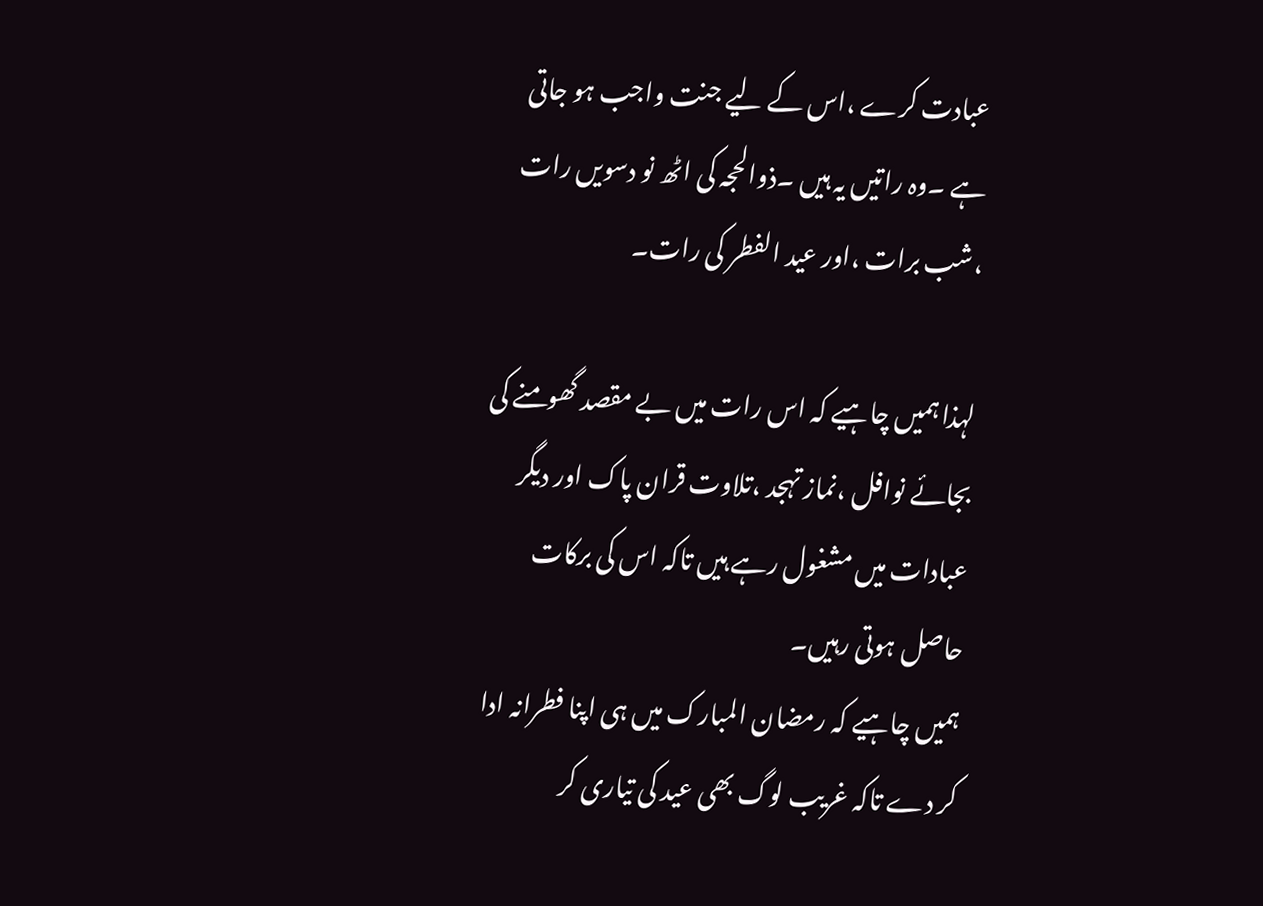عبادت کرے ،اس کے لیے جنت واجب ہو جاتی ہے ۔وہ راتیں یہ ہیں ۔ذوالحجہ کی اٹھ نو دسویں رات ،شب برات ،اور عید الفطر کی رات۔

لہذا ہمیں چاہیے کہ اس رات میں بے مقصد گھومنے کی بجائے نوافل ،نماز تہجد ،تلاوت قران پاک اور دیگر عبادات میں مشغول رہے ہیں تاکہ اس کی برکات حاصل ہوتی رہیں۔
ہمیں چاہیے کہ رمضان المبارک میں ہی اپنا فطرانہ ادا کر دے تاکہ غریب لوگ بھی عید کی تیاری کر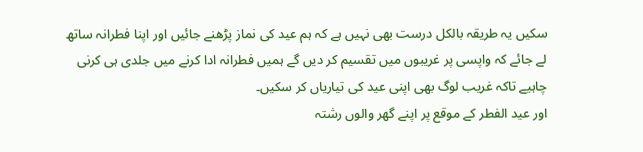سکیں یہ طریقہ بالکل درست بھی نہیں ہے کہ ہم عید کی نماز پڑھنے جائیں اور اپنا فطرانہ ساتھ لے جائے کہ واپسی پر غریبوں میں تقسیم کر دیں گے ہمیں فطرانہ ادا کرنے میں جلدی ہی کرنی چاہیے تاکہ غریب لوگ بھی اپنی عید کی تیاریاں کر سکیں۔
اور عید الفطر کے موقع پر اپنے گھر والوں رشتہ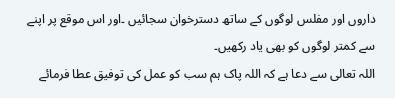داروں اور مفلس لوگوں کے ساتھ دسترخوان سجائیں ۔اور اس موقع پر اپنے سے کمتر لوگوں کو بھی یاد رکھیں۔
اللہ تعالی سے دعا ہے کہ اللہ پاک ہم سب کو عمل کی توفیق عطا فرمائے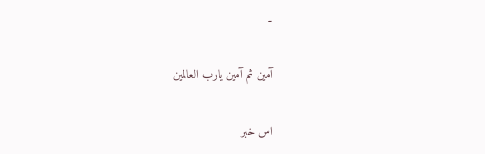۔

آمین ثم آمین یارب العالمین

اس خبر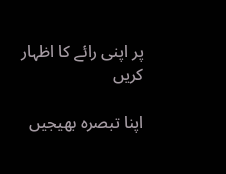پر اپنی رائے کا اظہار کریں

اپنا تبصرہ بھیجیں